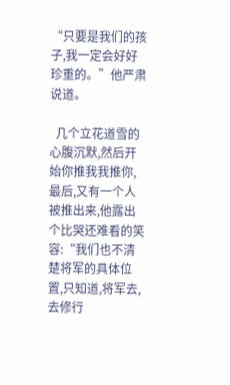“只要是我们的孩子,我一定会好好珍重的。”他严肃说道。

  几个立花道雪的心腹沉默,然后开始你推我我推你,最后,又有一个人被推出来,他露出个比哭还难看的笑容:“我们也不清楚将军的具体位置,只知道,将军去,去修行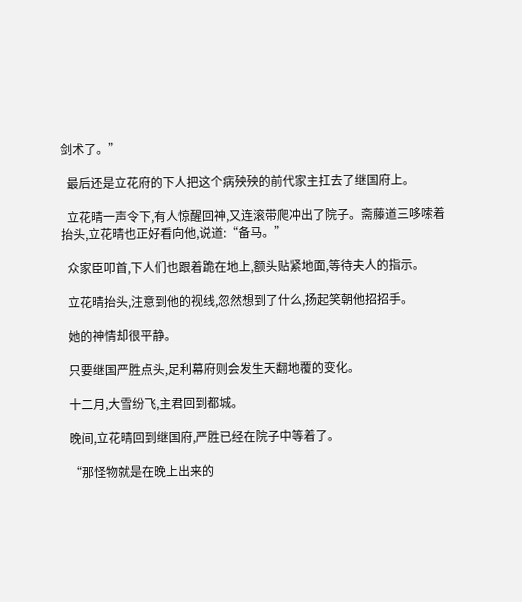剑术了。”

  最后还是立花府的下人把这个病殃殃的前代家主扛去了继国府上。

  立花晴一声令下,有人惊醒回神,又连滚带爬冲出了院子。斋藤道三哆嗦着抬头,立花晴也正好看向他,说道:“备马。”

  众家臣叩首,下人们也跟着跪在地上,额头贴紧地面,等待夫人的指示。

  立花晴抬头,注意到他的视线,忽然想到了什么,扬起笑朝他招招手。

  她的神情却很平静。

  只要继国严胜点头,足利幕府则会发生天翻地覆的变化。

  十二月,大雪纷飞,主君回到都城。

  晚间,立花晴回到继国府,严胜已经在院子中等着了。

  “那怪物就是在晚上出来的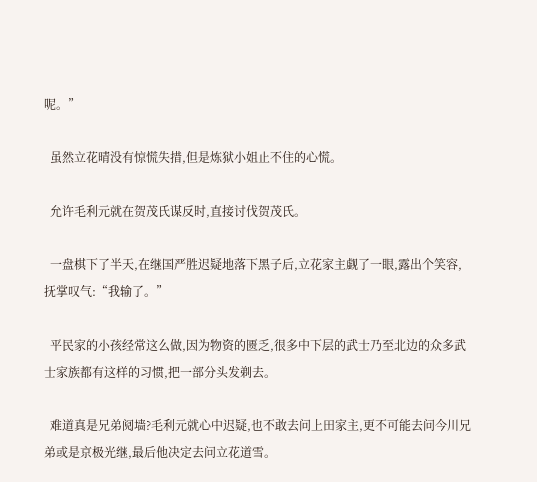呢。”

  虽然立花晴没有惊慌失措,但是炼狱小姐止不住的心慌。

  允许毛利元就在贺茂氏谋反时,直接讨伐贺茂氏。

  一盘棋下了半天,在继国严胜迟疑地落下黑子后,立花家主觑了一眼,露出个笑容,抚掌叹气:“我输了。”

  平民家的小孩经常这么做,因为物资的匮乏,很多中下层的武士乃至北边的众多武士家族都有这样的习惯,把一部分头发剃去。

  难道真是兄弟阋墙?毛利元就心中迟疑,也不敢去问上田家主,更不可能去问今川兄弟或是京极光继,最后他决定去问立花道雪。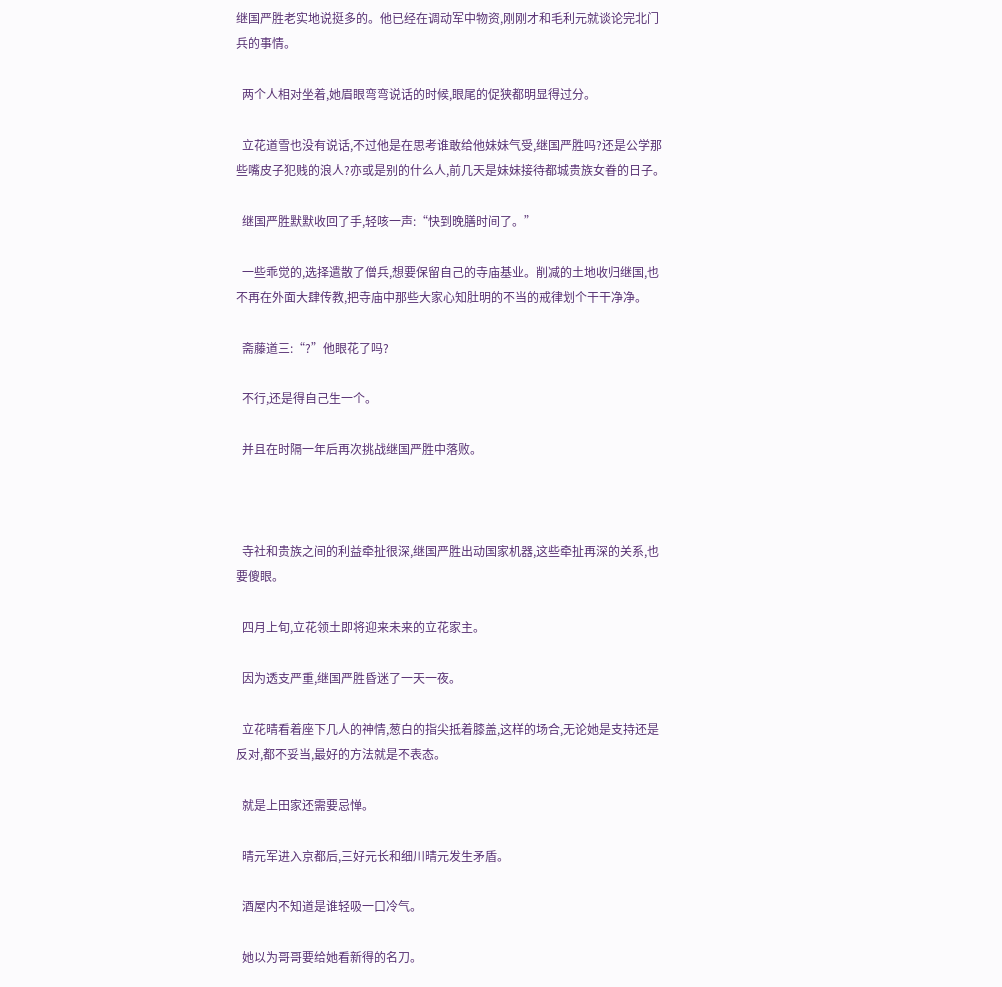继国严胜老实地说挺多的。他已经在调动军中物资,刚刚才和毛利元就谈论完北门兵的事情。

  两个人相对坐着,她眉眼弯弯说话的时候,眼尾的促狭都明显得过分。

  立花道雪也没有说话,不过他是在思考谁敢给他妹妹气受,继国严胜吗?还是公学那些嘴皮子犯贱的浪人?亦或是别的什么人,前几天是妹妹接待都城贵族女眷的日子。

  继国严胜默默收回了手,轻咳一声:“快到晚膳时间了。”

  一些乖觉的,选择遣散了僧兵,想要保留自己的寺庙基业。削减的土地收归继国,也不再在外面大肆传教,把寺庙中那些大家心知肚明的不当的戒律划个干干净净。

  斋藤道三:“?”他眼花了吗?

  不行,还是得自己生一个。

  并且在时隔一年后再次挑战继国严胜中落败。



  寺社和贵族之间的利益牵扯很深,继国严胜出动国家机器,这些牵扯再深的关系,也要傻眼。

  四月上旬,立花领土即将迎来未来的立花家主。

  因为透支严重,继国严胜昏迷了一天一夜。

  立花晴看着座下几人的神情,葱白的指尖抵着膝盖,这样的场合,无论她是支持还是反对,都不妥当,最好的方法就是不表态。

  就是上田家还需要忌惮。

  晴元军进入京都后,三好元长和细川晴元发生矛盾。

  酒屋内不知道是谁轻吸一口冷气。

  她以为哥哥要给她看新得的名刀。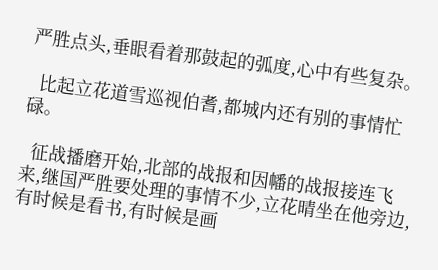严胜点头,垂眼看着那鼓起的弧度,心中有些复杂。

  比起立花道雪巡视伯耆,都城内还有别的事情忙碌。

  征战播磨开始,北部的战报和因幡的战报接连飞来,继国严胜要处理的事情不少,立花晴坐在他旁边,有时候是看书,有时候是画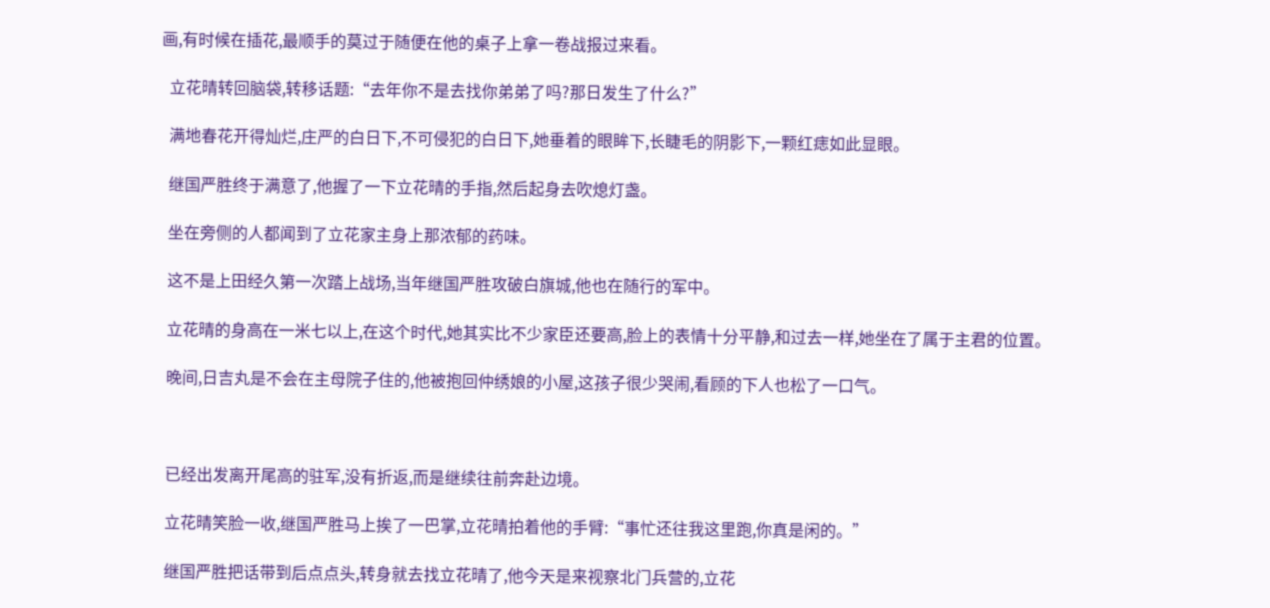画,有时候在插花,最顺手的莫过于随便在他的桌子上拿一卷战报过来看。

  立花晴转回脑袋,转移话题:“去年你不是去找你弟弟了吗?那日发生了什么?”

  满地春花开得灿烂,庄严的白日下,不可侵犯的白日下,她垂着的眼眸下,长睫毛的阴影下,一颗红痣如此显眼。

  继国严胜终于满意了,他握了一下立花晴的手指,然后起身去吹熄灯盏。

  坐在旁侧的人都闻到了立花家主身上那浓郁的药味。

  这不是上田经久第一次踏上战场,当年继国严胜攻破白旗城,他也在随行的军中。

  立花晴的身高在一米七以上,在这个时代,她其实比不少家臣还要高,脸上的表情十分平静,和过去一样,她坐在了属于主君的位置。

  晚间,日吉丸是不会在主母院子住的,他被抱回仲绣娘的小屋,这孩子很少哭闹,看顾的下人也松了一口气。



  已经出发离开尾高的驻军,没有折返,而是继续往前奔赴边境。

  立花晴笑脸一收,继国严胜马上挨了一巴掌,立花晴拍着他的手臂:“事忙还往我这里跑,你真是闲的。”

  继国严胜把话带到后点点头,转身就去找立花晴了,他今天是来视察北门兵营的,立花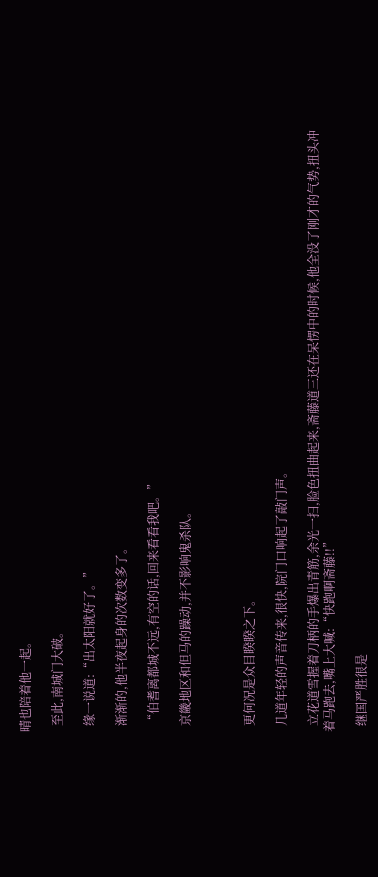晴也陪着他一起。

  至此,南城门大破。

  缘一说道:“出太阳就好了。”

  渐渐的,他半夜起身的次数变多了。

  “伯耆离都城不远,有空的话,回来看看我吧。”

  京畿地区和但马的躁动,并不影响鬼杀队。



  更何况是众目睽睽之下。

  几道年轻的声音传来,很快,院门口响起了敲门声。

  立花道雪握着刀柄的手爆出青筋,余光一扫,脸色扭曲起来,斋藤道三还在呆愣中的时候,他全没了刚才的气势,扭头冲着马跑去,嘴上大喊:“快跑啊斋藤!!”

  继国严胜很是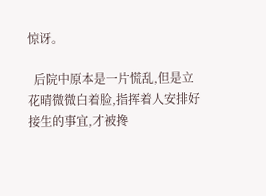惊讶。

  后院中原本是一片慌乱,但是立花晴微微白着脸,指挥着人安排好接生的事宜,才被搀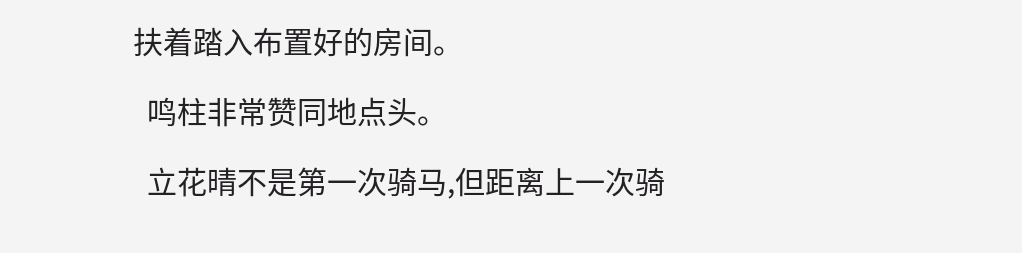扶着踏入布置好的房间。

  鸣柱非常赞同地点头。

  立花晴不是第一次骑马,但距离上一次骑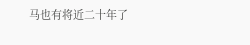马也有将近二十年了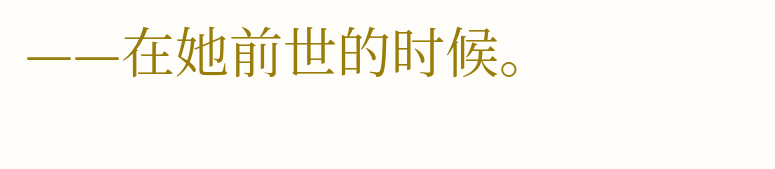——在她前世的时候。